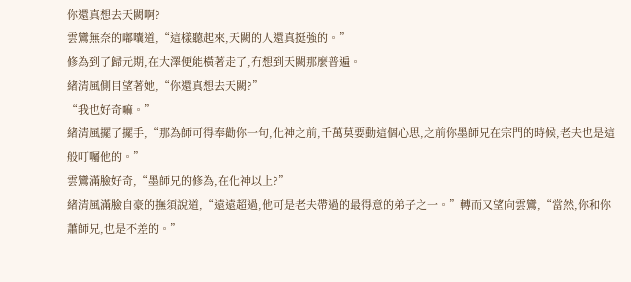你還真想去天闕啊?
雲鸞無奈的嘟囔道,“這樣聽起來,天闕的人還真挺強的。”
修為到了歸元期,在大澤便能橫著走了,冇想到天闕那麼普遍。
緒清風側目望著她,“你還真想去天闕?”
“我也好奇嘛。”
緒清風擺了擺手,“那為師可得奉勸你一句,化神之前,千萬莫要動這個心思,之前你墨師兄在宗門的時候,老夫也是這般叮囑他的。”
雲鸞滿臉好奇,“墨師兄的修為,在化神以上?”
緒清風滿臉自豪的撫須說道,“遠遠超過,他可是老夫帶過的最得意的弟子之一。”轉而又望向雲鸞,“當然,你和你蕭師兄,也是不差的。”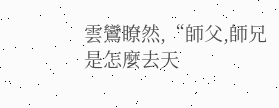雲鸞瞭然,“師父,師兄是怎麼去天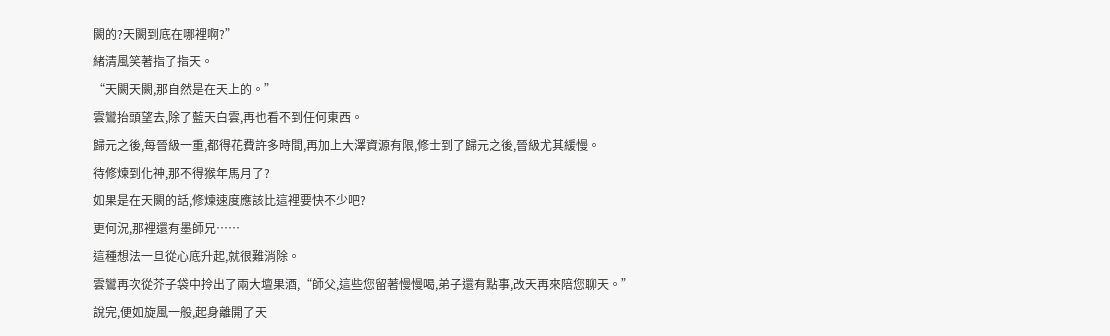闕的?天闕到底在哪裡啊?”
緒清風笑著指了指天。
“天闕天闕,那自然是在天上的。”
雲鸞抬頭望去,除了藍天白雲,再也看不到任何東西。
歸元之後,每晉級一重,都得花費許多時間,再加上大澤資源有限,修士到了歸元之後,晉級尤其緩慢。
待修煉到化神,那不得猴年馬月了?
如果是在天闕的話,修煉速度應該比這裡要快不少吧?
更何況,那裡還有墨師兄……
這種想法一旦從心底升起,就很難消除。
雲鸞再次從芥子袋中拎出了兩大壇果酒,“師父,這些您留著慢慢喝,弟子還有點事,改天再來陪您聊天。”
說完,便如旋風一般,起身離開了天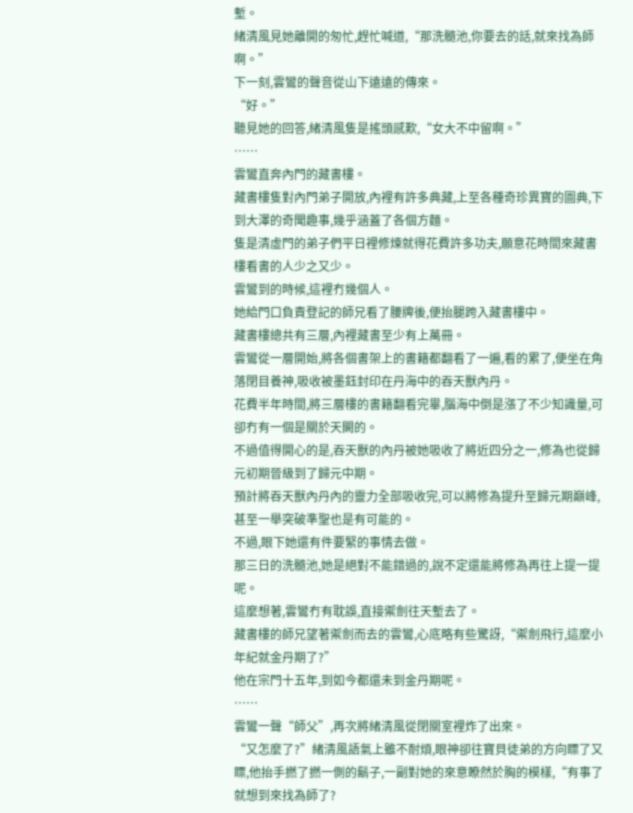塹。
緒清風見她離開的匆忙,趕忙喊道,“那洗髓池,你要去的話,就來找為師啊。”
下一刻,雲鸞的聲音從山下遠遠的傳來。
“好。”
聽見她的回答,緒清風隻是搖頭感歎,“女大不中留啊。”
……
雲鸞直奔內門的藏書樓。
藏書樓隻對內門弟子開放,內裡有許多典藏,上至各種奇珍異寶的圖典,下到大澤的奇聞趣事,幾乎涵蓋了各個方麵。
隻是清虛門的弟子們平日裡修煉就得花費許多功夫,願意花時間來藏書樓看書的人少之又少。
雲鸞到的時候,這裡冇幾個人。
她給門口負責登記的師兄看了腰牌後,便抬腿跨入藏書樓中。
藏書樓總共有三層,內裡藏書至少有上萬冊。
雲鸞從一層開始,將各個書架上的書籍都翻看了一遍,看的累了,便坐在角落閉目養神,吸收被墨鈺封印在丹海中的吞天獸內丹。
花費半年時間,將三層樓的書籍翻看完畢,腦海中倒是漲了不少知識量,可卻冇有一個是關於天闕的。
不過值得開心的是,吞天獸的內丹被她吸收了將近四分之一,修為也從歸元初期晉級到了歸元中期。
預計將吞天獸內丹內的靈力全部吸收完,可以將修為提升至歸元期巔峰,甚至一舉突破準聖也是有可能的。
不過,眼下她還有件要緊的事情去做。
那三日的洗髓池,她是絕對不能錯過的,說不定還能將修為再往上提一提呢。
這麼想著,雲鸞冇有耽誤,直接禦劍往天塹去了。
藏書樓的師兄望著禦劍而去的雲鸞,心底略有些驚訝,“禦劍飛行,這麼小年紀就金丹期了?”
他在宗門十五年,到如今都還未到金丹期呢。
……
雲鸞一聲“師父”,再次將緒清風從閉關室裡炸了出來。
“又怎麼了?”緒清風語氣上雖不耐煩,眼神卻往寶貝徒弟的方向瞟了又瞟,他抬手撚了撚一側的鬍子,一副對她的來意瞭然於胸的模樣,“有事了就想到來找為師了?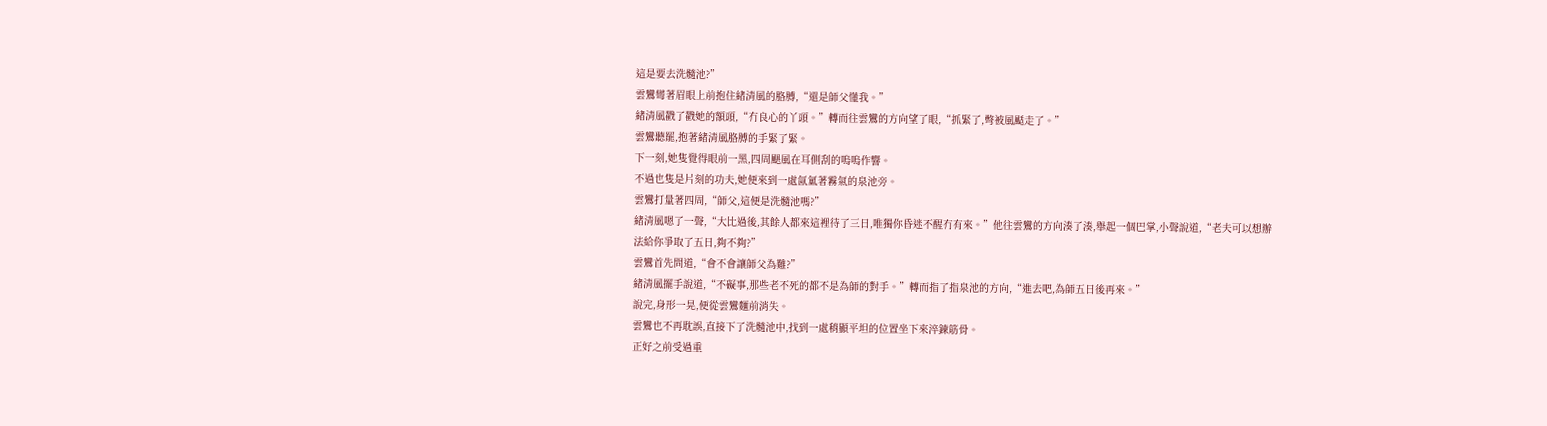這是要去洗髓池?”
雲鸞彎著眉眼上前抱住緒清風的胳膊,“還是師父懂我。”
緒清風戳了戳她的額頭,“冇良心的丫頭。”轉而往雲鸞的方向望了眼,“抓緊了,彆被風颳走了。”
雲鸞聽罷,抱著緒清風胳膊的手緊了緊。
下一刻,她隻覺得眼前一黑,四周颶風在耳側刮的嗚嗚作響。
不過也隻是片刻的功夫,她便來到一處氤氳著霧氣的泉池旁。
雲鸞打量著四周,“師父,這便是洗髓池嗎?”
緒清風嗯了一聲,“大比過後,其餘人都來這裡待了三日,唯獨你昏迷不醒冇有來。”他往雲鸞的方向湊了湊,舉起一個巴掌,小聲說道,“老夫可以想辦法給你爭取了五日,夠不夠?”
雲鸞首先問道,“會不會讓師父為難?”
緒清風擺手說道,“不礙事,那些老不死的都不是為師的對手。”轉而指了指泉池的方向,“進去吧,為師五日後再來。”
說完,身形一晃,便從雲鸞麵前消失。
雲鸞也不再耽誤,直接下了洗髓池中,找到一處稍顯平坦的位置坐下來淬鍊筋骨。
正好之前受過重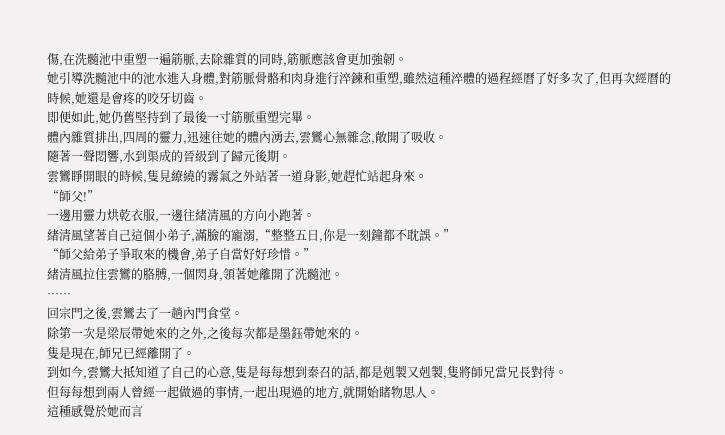傷,在洗髓池中重塑一遍筋脈,去除雜質的同時,筋脈應該會更加強韌。
她引導洗髓池中的池水進入身體,對筋脈骨骼和肉身進行淬鍊和重塑,雖然這種淬體的過程經曆了好多次了,但再次經曆的時候,她還是會疼的咬牙切齒。
即便如此,她仍舊堅持到了最後一寸筋脈重塑完畢。
體內雜質排出,四周的靈力,迅速往她的體內湧去,雲鸞心無雜念,敞開了吸收。
隨著一聲悶響,水到渠成的晉級到了歸元後期。
雲鸞睜開眼的時候,隻見繚繞的霧氣之外站著一道身影,她趕忙站起身來。
“師父!”
一邊用靈力烘乾衣服,一邊往緒清風的方向小跑著。
緒清風望著自己這個小弟子,滿臉的寵溺,“整整五日,你是一刻鐘都不耽誤。”
“師父給弟子爭取來的機會,弟子自當好好珍惜。”
緒清風拉住雲鸞的胳膊,一個閃身,領著她離開了洗髓池。
……
回宗門之後,雲鸞去了一趟內門食堂。
除第一次是梁辰帶她來的之外,之後每次都是墨鈺帶她來的。
隻是現在,師兄已經離開了。
到如今,雲鸞大抵知道了自己的心意,隻是每每想到秦召的話,都是剋製又剋製,隻將師兄當兄長對待。
但每每想到兩人曾經一起做過的事情,一起出現過的地方,就開始睹物思人。
這種感覺於她而言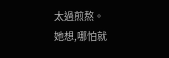太過煎熬。
她想,哪怕就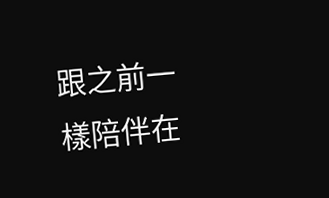跟之前一樣陪伴在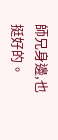師兄身邊,也挺好的。